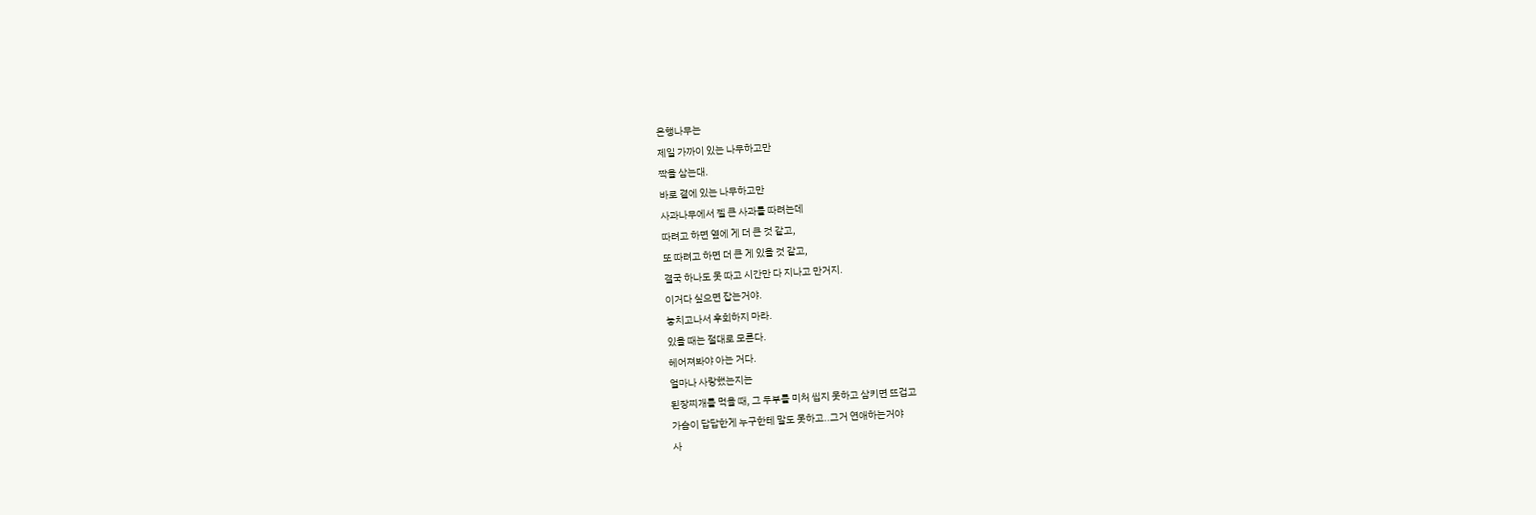은행나무는
제일 가까이 있는 나무하고만
짝을 삼는대.
바로 곁에 있는 나무하고만
사과나무에서 젤 큰 사과를 따려는데
따려고 하면 옆에 게 더 큰 것 같고,
또 따려고 하면 더 큰 게 있을 것 같고,
결국 하나도 못 따고 시간만 다 지나고 만거지.
이거다 싶으면 잡는거야.
놓치고나서 후회하지 마라.
있을 때는 절대로 모른다.
헤어져봐야 아는 거다.
얼마나 사랑했는지는
된장찌개를 먹을 때, 그 두부를 미처 씹지 못하고 삼키면 뜨겁고
가슴이 답답한게 누구한테 말도 못하고..그거 연애하는거야
사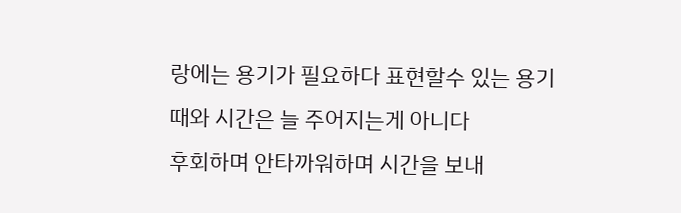랑에는 용기가 필요하다 표현할수 있는 용기
때와 시간은 늘 주어지는게 아니다
후회하며 안타까워하며 시간을 보내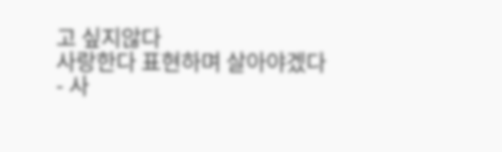고 싶지않다
사랑한다 표현하며 살아야겠다
- 사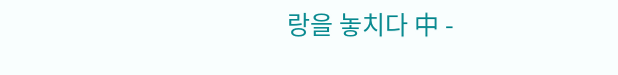랑을 놓치다 中 -